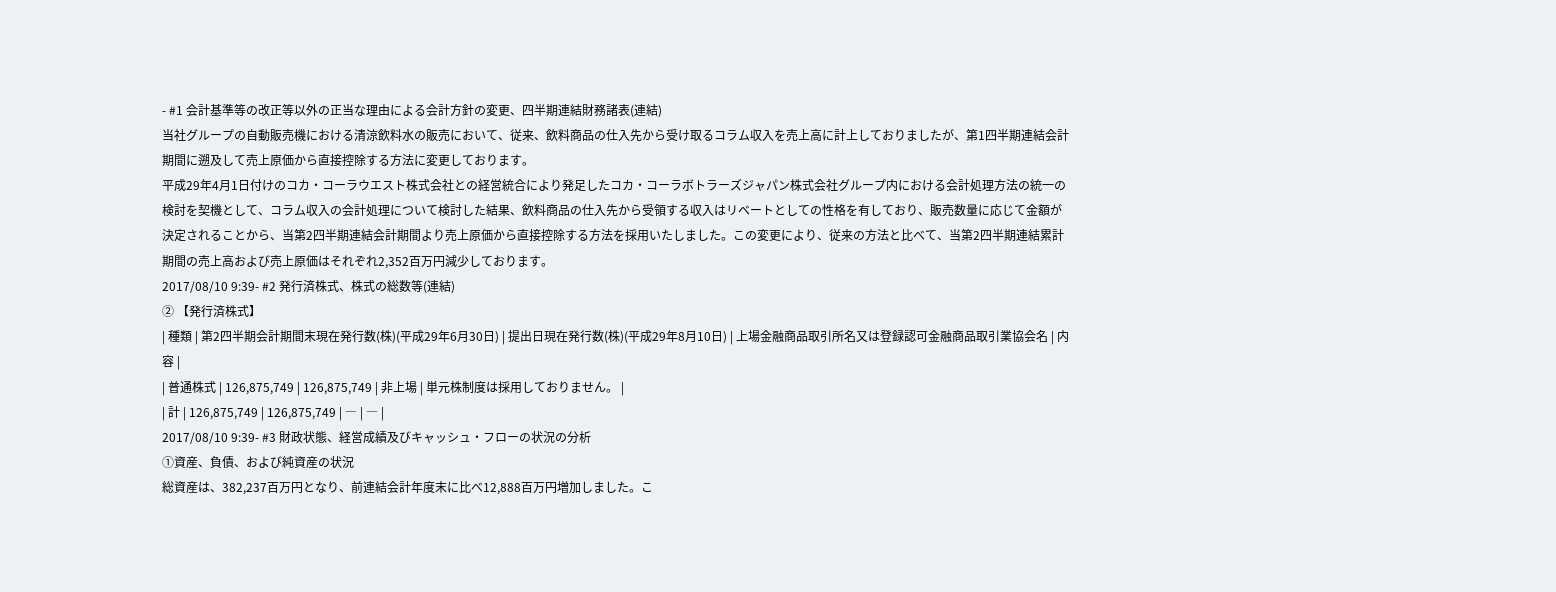- #1 会計基準等の改正等以外の正当な理由による会計方針の変更、四半期連結財務諸表(連結)
当社グループの自動販売機における清涼飲料水の販売において、従来、飲料商品の仕入先から受け取るコラム収入を売上高に計上しておりましたが、第1四半期連結会計期間に遡及して売上原価から直接控除する方法に変更しております。
平成29年4月1日付けのコカ・コーラウエスト株式会社との経営統合により発足したコカ・コーラボトラーズジャパン株式会社グループ内における会計処理方法の統一の検討を契機として、コラム収入の会計処理について検討した結果、飲料商品の仕入先から受領する収入はリベートとしての性格を有しており、販売数量に応じて金額が決定されることから、当第2四半期連結会計期間より売上原価から直接控除する方法を採用いたしました。この変更により、従来の方法と比べて、当第2四半期連結累計期間の売上高および売上原価はそれぞれ2,352百万円減少しております。
2017/08/10 9:39- #2 発行済株式、株式の総数等(連結)
② 【発行済株式】
| 種類 | 第2四半期会計期間末現在発行数(株)(平成29年6月30日) | 提出日現在発行数(株)(平成29年8月10日) | 上場金融商品取引所名又は登録認可金融商品取引業協会名 | 内容 |
| 普通株式 | 126,875,749 | 126,875,749 | 非上場 | 単元株制度は採用しておりません。 |
| 計 | 126,875,749 | 126,875,749 | ― | ― |
2017/08/10 9:39- #3 財政状態、経営成績及びキャッシュ・フローの状況の分析
①資産、負債、および純資産の状況
総資産は、382,237百万円となり、前連結会計年度末に比べ12,888百万円増加しました。こ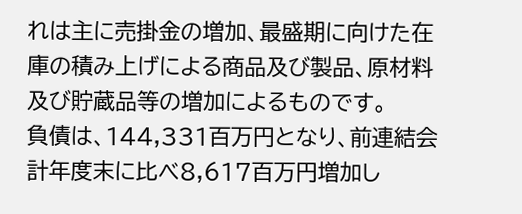れは主に売掛金の増加、最盛期に向けた在庫の積み上げによる商品及び製品、原材料及び貯蔵品等の増加によるものです。
負債は、144,331百万円となり、前連結会計年度末に比べ8,617百万円増加し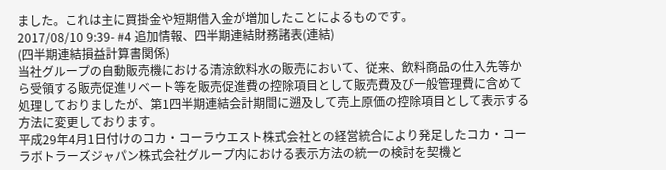ました。これは主に買掛金や短期借入金が増加したことによるものです。
2017/08/10 9:39- #4 追加情報、四半期連結財務諸表(連結)
(四半期連結損益計算書関係)
当社グループの自動販売機における清涼飲料水の販売において、従来、飲料商品の仕入先等から受領する販売促進リベート等を販売促進費の控除項目として販売費及び一般管理費に含めて処理しておりましたが、第1四半期連結会計期間に遡及して売上原価の控除項目として表示する方法に変更しております。
平成29年4月1日付けのコカ・コーラウエスト株式会社との経営統合により発足したコカ・コーラボトラーズジャパン株式会社グループ内における表示方法の統一の検討を契機と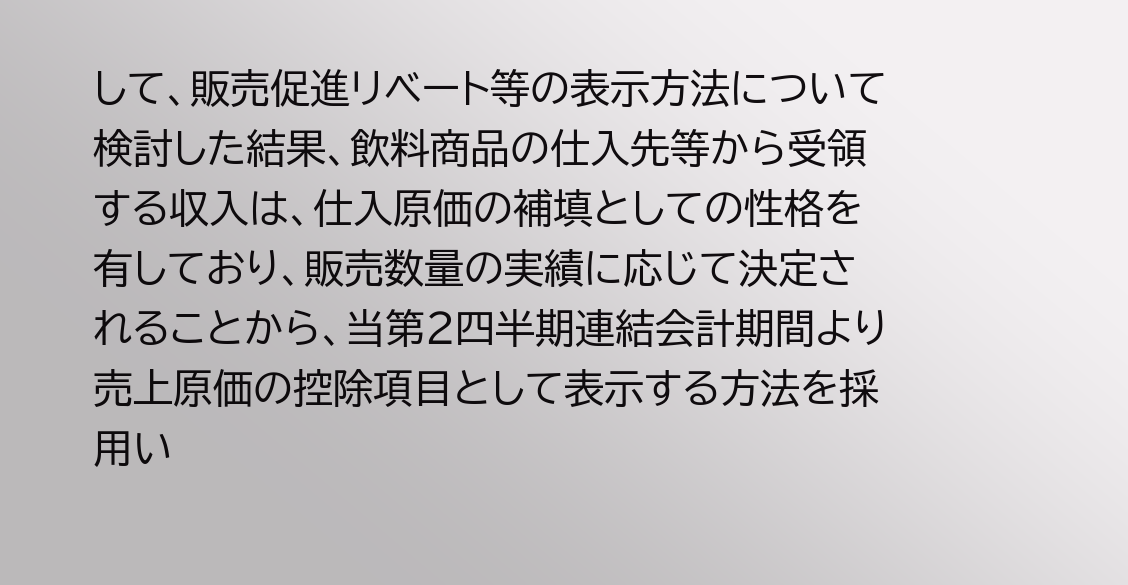して、販売促進リベート等の表示方法について検討した結果、飲料商品の仕入先等から受領する収入は、仕入原価の補填としての性格を有しており、販売数量の実績に応じて決定されることから、当第2四半期連結会計期間より売上原価の控除項目として表示する方法を採用い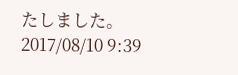たしました。
2017/08/10 9:39